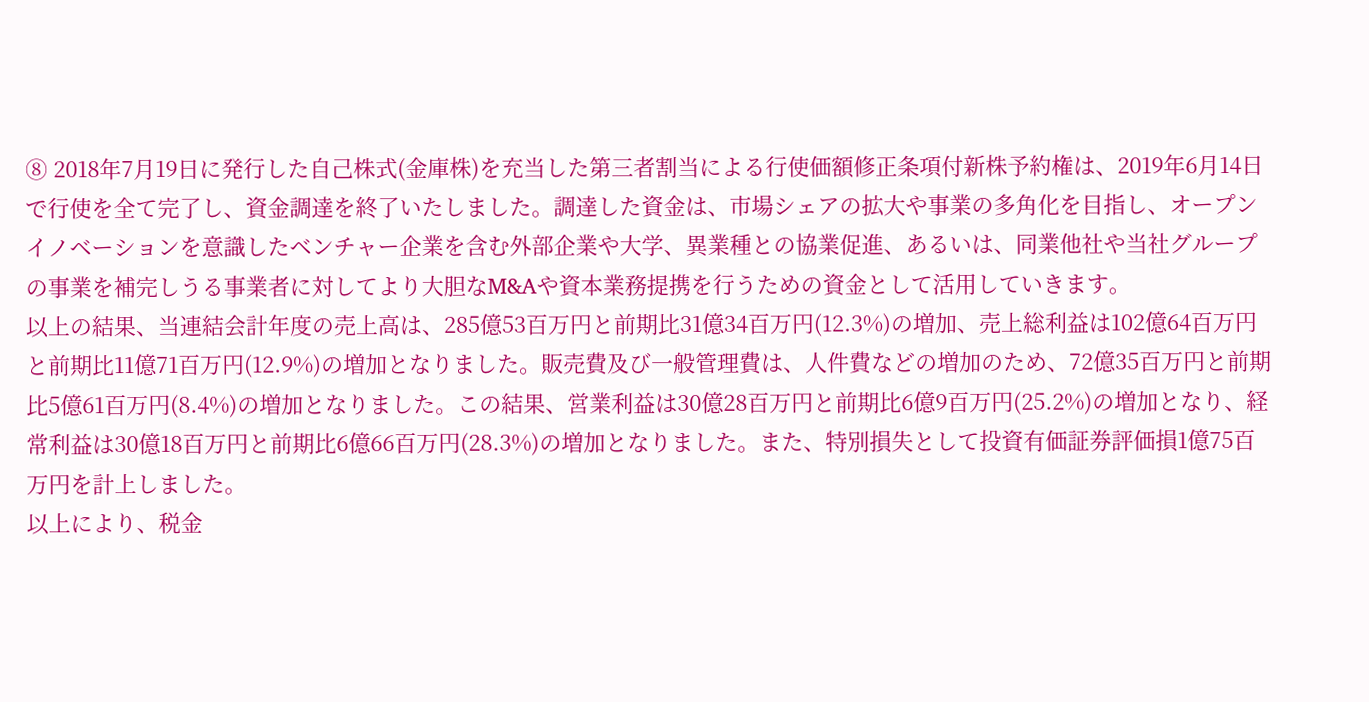⑧ 2018年7月19日に発行した自己株式(金庫株)を充当した第三者割当による行使価額修正条項付新株予約権は、2019年6月14日で行使を全て完了し、資金調達を終了いたしました。調達した資金は、市場シェアの拡大や事業の多角化を目指し、オープンイノベーションを意識したベンチャー企業を含む外部企業や大学、異業種との協業促進、あるいは、同業他社や当社グループの事業を補完しうる事業者に対してより大胆なM&Aや資本業務提携を行うための資金として活用していきます。
以上の結果、当連結会計年度の売上高は、285億53百万円と前期比31億34百万円(12.3%)の増加、売上総利益は102億64百万円と前期比11億71百万円(12.9%)の増加となりました。販売費及び一般管理費は、人件費などの増加のため、72億35百万円と前期比5億61百万円(8.4%)の増加となりました。この結果、営業利益は30億28百万円と前期比6億9百万円(25.2%)の増加となり、経常利益は30億18百万円と前期比6億66百万円(28.3%)の増加となりました。また、特別損失として投資有価証券評価損1億75百万円を計上しました。
以上により、税金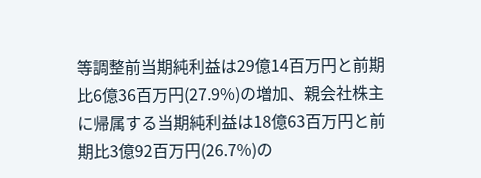等調整前当期純利益は29億14百万円と前期比6億36百万円(27.9%)の増加、親会社株主に帰属する当期純利益は18億63百万円と前期比3億92百万円(26.7%)の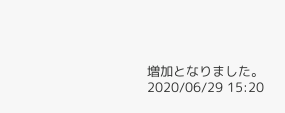増加となりました。
2020/06/29 15:20